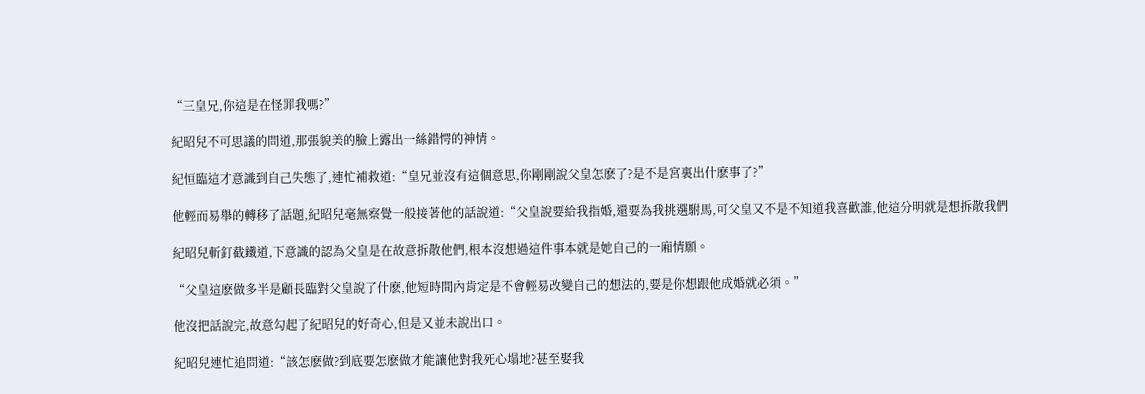“三皇兄,你這是在怪罪我嗎?”

紀昭兒不可思議的問道,那張貌美的臉上露出一絲錯愕的神情。

紀恒臨這才意識到自己失態了,連忙補救道:“皇兄並沒有這個意思,你剛剛說父皇怎麽了?是不是宮裏出什麽事了?”

他輕而易舉的轉移了話題,紀昭兒毫無察覺一般接著他的話說道:“父皇說要給我指婚,還要為我挑選駙馬,可父皇又不是不知道我喜歡誰,他這分明就是想拆散我們

紀昭兒斬釘截鐵道,下意識的認為父皇是在故意拆散他們,根本沒想過這件事本就是她自己的一廂情願。

“父皇這麽做多半是顧長臨對父皇說了什麽,他短時間內肯定是不會輕易改變自己的想法的,要是你想跟他成婚就必須。”

他沒把話說完,故意勾起了紀昭兒的好奇心,但是又並未說出口。

紀昭兒連忙追問道:“該怎麽做?到底要怎麽做才能讓他對我死心塌地?甚至娶我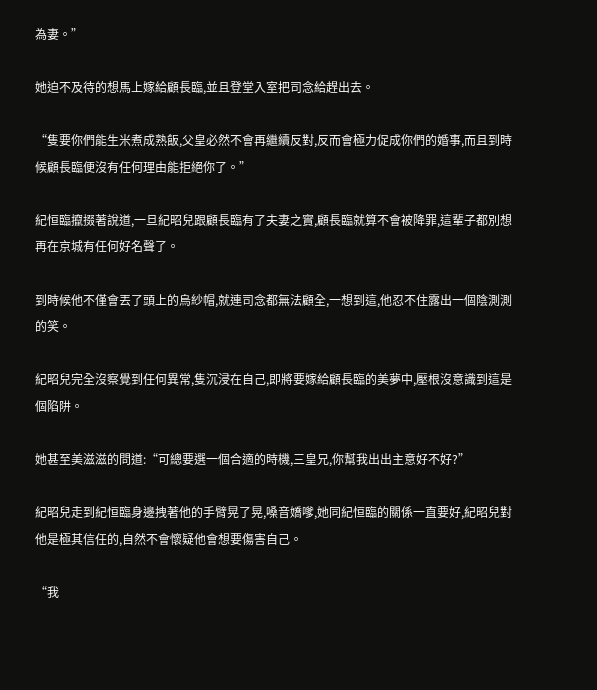為妻。”

她迫不及待的想馬上嫁給顧長臨,並且登堂入室把司念給趕出去。

“隻要你們能生米煮成熟飯,父皇必然不會再繼續反對,反而會極力促成你們的婚事,而且到時候顧長臨便沒有任何理由能拒絕你了。”

紀恒臨攛掇著說道,一旦紀昭兒跟顧長臨有了夫妻之實,顧長臨就算不會被降罪,這輩子都別想再在京城有任何好名聲了。

到時候他不僅會丟了頭上的烏紗帽,就連司念都無法顧全,一想到這,他忍不住露出一個陰測測的笑。

紀昭兒完全沒察覺到任何異常,隻沉浸在自己,即將要嫁給顧長臨的美夢中,壓根沒意識到這是個陷阱。

她甚至美滋滋的問道:“可總要選一個合適的時機,三皇兄,你幫我出出主意好不好?”

紀昭兒走到紀恒臨身邊拽著他的手臂晃了晃,嗓音嬌嗲,她同紀恒臨的關係一直要好,紀昭兒對他是極其信任的,自然不會懷疑他會想要傷害自己。

“我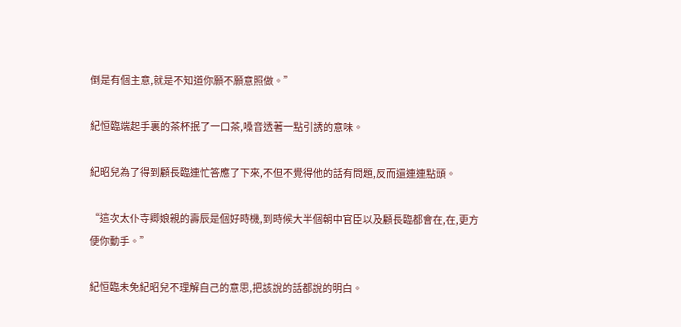倒是有個主意,就是不知道你願不願意照做。”

紀恒臨端起手裏的茶杯抿了一口茶,嗓音透著一點引誘的意味。

紀昭兒為了得到顧長臨連忙答應了下來,不但不覺得他的話有問題,反而還連連點頭。

“這次太仆寺卿娘親的壽辰是個好時機,到時候大半個朝中官臣以及顧長臨都會在,在,更方便你動手。”

紀恒臨未免紀昭兒不理解自己的意思,把該說的話都說的明白。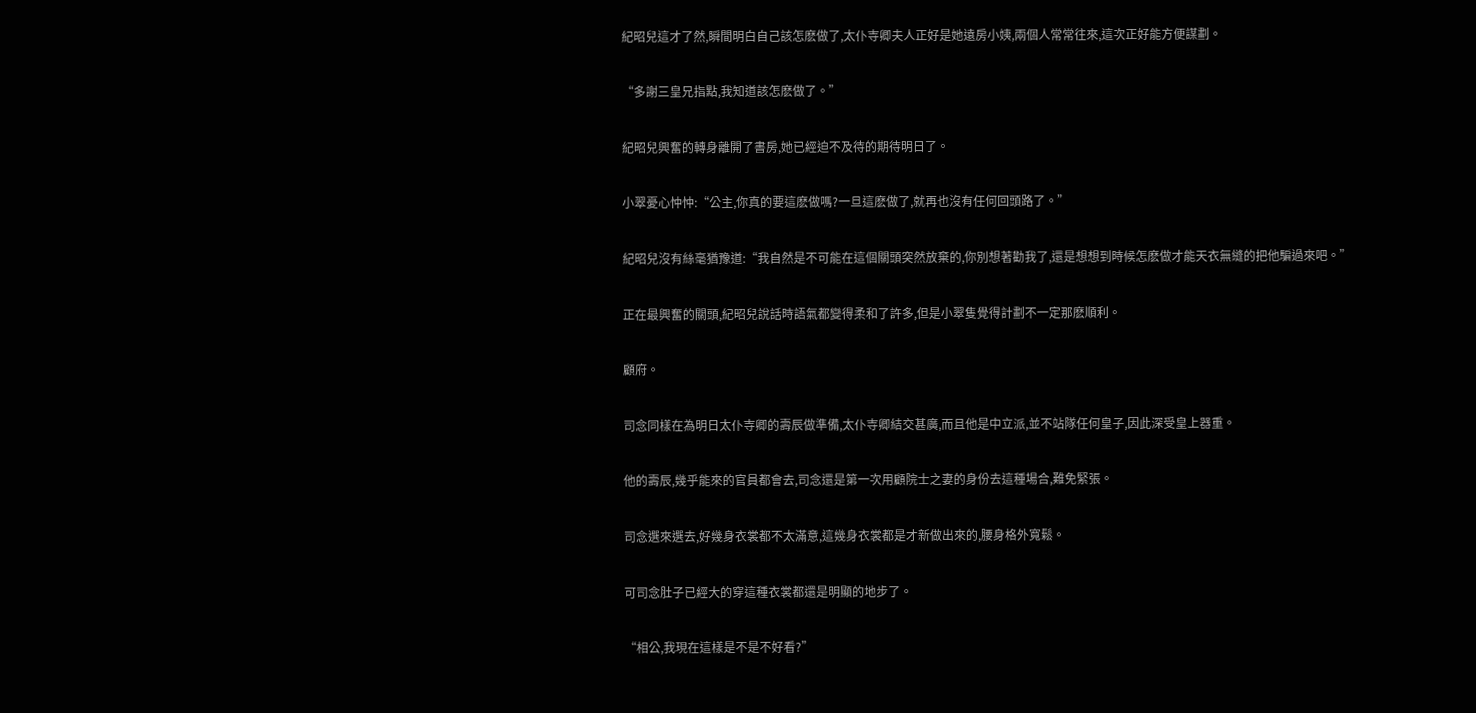紀昭兒這才了然,瞬間明白自己該怎麽做了,太仆寺卿夫人正好是她遠房小姨,兩個人常常往來,這次正好能方便謀劃。

“多謝三皇兄指點,我知道該怎麽做了。”

紀昭兒興奮的轉身離開了書房,她已經迫不及待的期待明日了。

小翠憂心忡忡:“公主,你真的要這麽做嗎?一旦這麽做了,就再也沒有任何回頭路了。”

紀昭兒沒有絲毫猶豫道:“我自然是不可能在這個關頭突然放棄的,你別想著勸我了,還是想想到時候怎麽做才能天衣無縫的把他騙過來吧。”

正在最興奮的關頭,紀昭兒說話時語氣都變得柔和了許多,但是小翠隻覺得計劃不一定那麽順利。

顧府。

司念同樣在為明日太仆寺卿的壽辰做準備,太仆寺卿結交甚廣,而且他是中立派,並不站隊任何皇子,因此深受皇上器重。

他的壽辰,幾乎能來的官員都會去,司念還是第一次用顧院士之妻的身份去這種場合,難免緊張。

司念選來選去,好幾身衣裳都不太滿意,這幾身衣裳都是才新做出來的,腰身格外寬鬆。

可司念肚子已經大的穿這種衣裳都還是明顯的地步了。

“相公,我現在這樣是不是不好看?”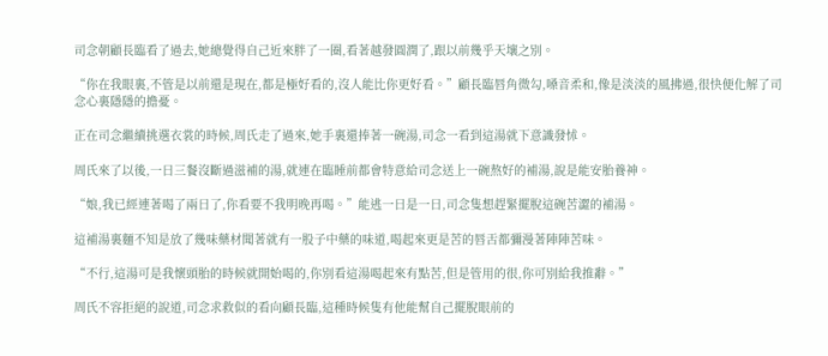司念朝顧長臨看了過去,她總覺得自己近來胖了一圈,看著越發圓潤了,跟以前幾乎天壤之別。

“你在我眼裏,不管是以前還是現在,都是極好看的,沒人能比你更好看。”顧長臨唇角微勾,嗓音柔和,像是淡淡的風拂過,很快便化解了司念心裏隱隱的擔憂。

正在司念繼續挑選衣裳的時候,周氏走了過來,她手裏還捧著一碗湯,司念一看到這湯就下意識發怵。

周氏來了以後,一日三餐沒斷過滋補的湯,就連在臨睡前都會特意給司念送上一碗熬好的補湯,說是能安胎養神。

“娘,我已經連著喝了兩日了,你看要不我明晚再喝。”能逃一日是一日,司念隻想趕緊擺脫這碗苦澀的補湯。

這補湯裏麵不知是放了幾味藥材聞著就有一股子中藥的味道,喝起來更是苦的唇舌都彌漫著陣陣苦味。

“不行,這湯可是我懷頭胎的時候就開始喝的,你別看這湯喝起來有點苦,但是管用的很,你可別給我推辭。”

周氏不容拒絕的說道,司念求救似的看向顧長臨,這種時候隻有他能幫自己擺脫眼前的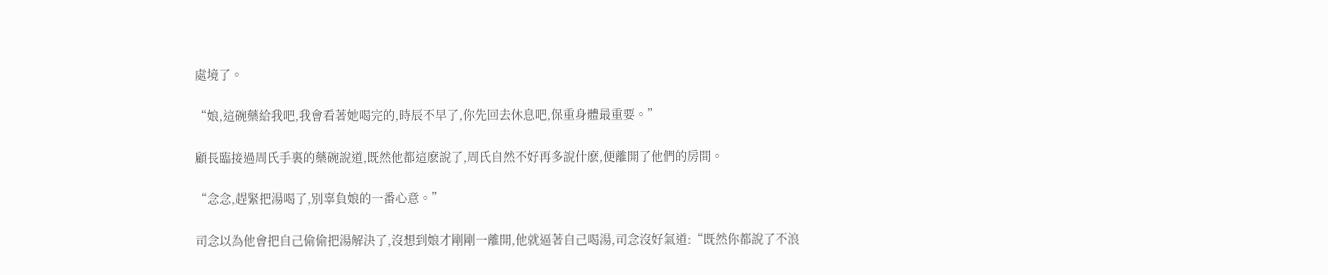處境了。

“娘,這碗藥給我吧,我會看著她喝完的,時辰不早了,你先回去休息吧,保重身體最重要。”

顧長臨接過周氏手裏的藥碗說道,既然他都這麽說了,周氏自然不好再多說什麽,便離開了他們的房間。

“念念,趕緊把湯喝了,別辜負娘的一番心意。”

司念以為他會把自己偷偷把湯解決了,沒想到娘才剛剛一離開,他就逼著自己喝湯,司念沒好氣道:“既然你都說了不浪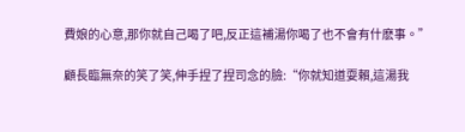費娘的心意,那你就自己喝了吧,反正這補湯你喝了也不會有什麽事。”

顧長臨無奈的笑了笑,伸手捏了捏司念的臉:“你就知道耍賴,這湯我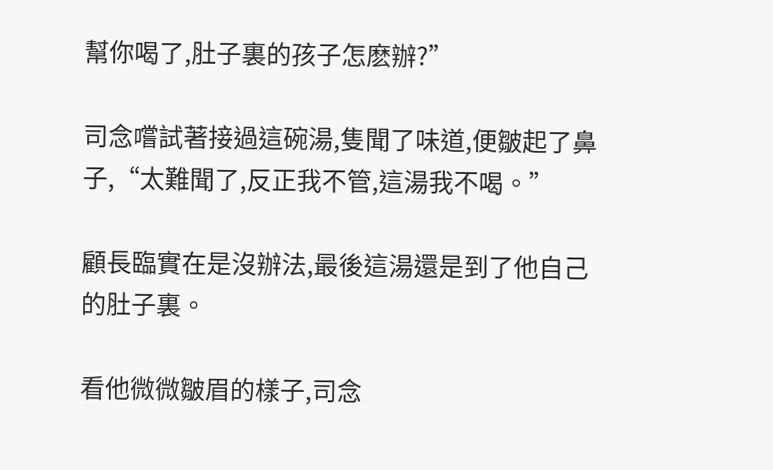幫你喝了,肚子裏的孩子怎麽辦?”

司念嚐試著接過這碗湯,隻聞了味道,便皺起了鼻子,“太難聞了,反正我不管,這湯我不喝。”

顧長臨實在是沒辦法,最後這湯還是到了他自己的肚子裏。

看他微微皺眉的樣子,司念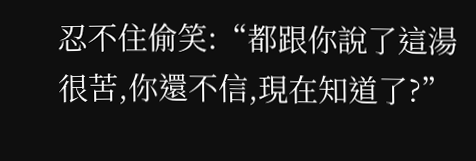忍不住偷笑:“都跟你說了這湯很苦,你還不信,現在知道了?”